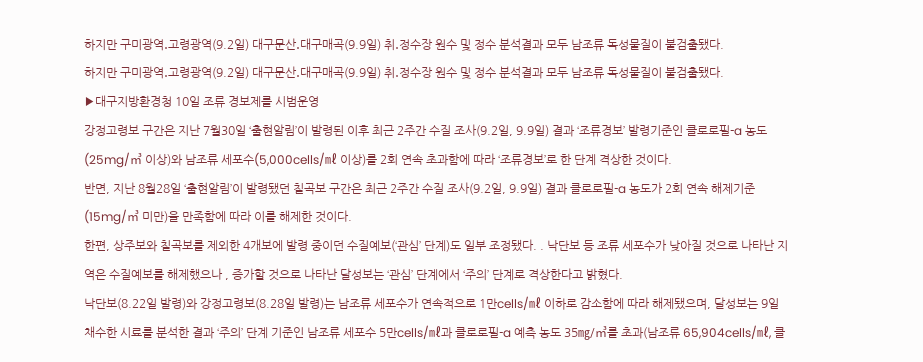하지만 구미광역․고령광역(9.2일) 대구문산․대구매곡(9.9일) 취․정수장 원수 및 정수 분석결과 모두 남조류 독성물질이 불검출됐다.
하지만 구미광역․고령광역(9.2일) 대구문산․대구매곡(9.9일) 취․정수장 원수 및 정수 분석결과 모두 남조류 독성물질이 불검출됐다.
▶대구지방환경청 10일 조류 경보제를 시범운영
강정고령보 구간은 지난 7월30일 ‘출현알림’이 발령된 이후 최근 2주간 수질 조사(9.2일, 9.9일) 결과 ‘조류경보’ 발령기준인 클로로필-a 농도(25mg/㎥ 이상)와 남조류 세포수(5,000cells/㎖ 이상)를 2회 연속 초과함에 따라 ‘조류경보’로 한 단계 격상한 것이다.
반면, 지난 8월28일 ‘출현알림’이 발령됐던 칠곡보 구간은 최근 2주간 수질 조사(9.2일, 9.9일) 결과 클로로필-a 농도가 2회 연속 해제기준(15mg/㎥ 미만)을 만족함에 따라 이를 해제한 것이다.
한편, 상주보와 칠곡보를 제외한 4개보에 발령 중이던 수질예보(‘관심’ 단계)도 일부 조정됐다. . 낙단보 등 조류 세포수가 낮아질 것으로 나타난 지역은 수질예보를 해제했으나 , 증가할 것으로 나타난 달성보는 ‘관심’ 단계에서 ‘주의’ 단계로 격상한다고 밝혔다.
낙단보(8.22일 발령)와 강정고령보(8.28일 발령)는 남조류 세포수가 연속적으로 1만cells/㎖ 이하로 감소함에 따라 해제됐으며, 달성보는 9일 채수한 시료를 분석한 결과 ‘주의’ 단계 기준인 남조류 세포수 5만cells/㎖과 클로로필-a 예측 농도 35㎎/㎥를 초과(남조류 65,904cells/㎖, 클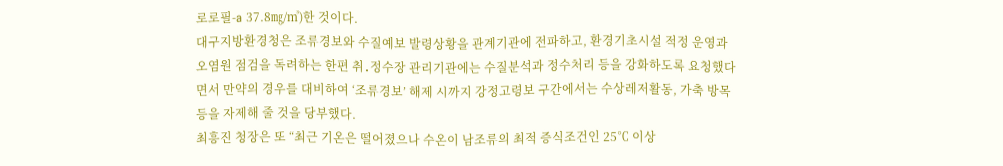로로필-a 37.8㎎/㎥)한 것이다.
대구지방환경청은 조류경보와 수질예보 발령상황을 관계기관에 전파하고, 환경기초시설 적정 운영과 오염원 점검을 독려하는 한편 취․정수장 관리기관에는 수질분석과 정수처리 등을 강화하도록 요청했다면서 만약의 경우를 대비하여 ‘조류경보’ 해제 시까지 강정고령보 구간에서는 수상레저활동, 가축 방목 등을 자제해 줄 것을 당부했다.
최흥진 청장은 또 “최근 기온은 떨어졌으나 수온이 남조류의 최적 증식조건인 25℃ 이상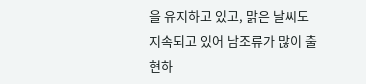을 유지하고 있고, 맑은 날씨도 지속되고 있어 남조류가 많이 출현하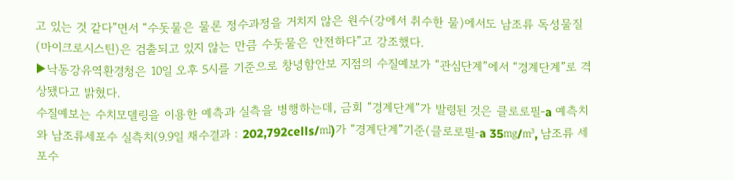고 있는 것 같다”면서 “수돗물은 물론 정수과정을 거치지 않은 원수(강에서 취수한 물)에서도 남조류 독성물질(마이크로시스틴)은 검출되고 있지 않는 만큼 수돗물은 안전하다”고 강조했다.
▶낙동강유역환경청은 10일 오후 5시를 기준으로 창녕함안보 지점의 수질예보가 “관심단계”에서 “경계단계”로 격상됐다고 밝혔다.
수질예보는 수치모델링을 이용한 예측과 실측을 병행하는데, 금회 “경계단계”가 발령된 것은 클로로필-a 예측치와 남조류세포수 실측치(9.9일 채수결과 : 202,792cells/㎖)가 “경계단계”기준(클로로필-a 35㎎/㎥, 남조류 세포수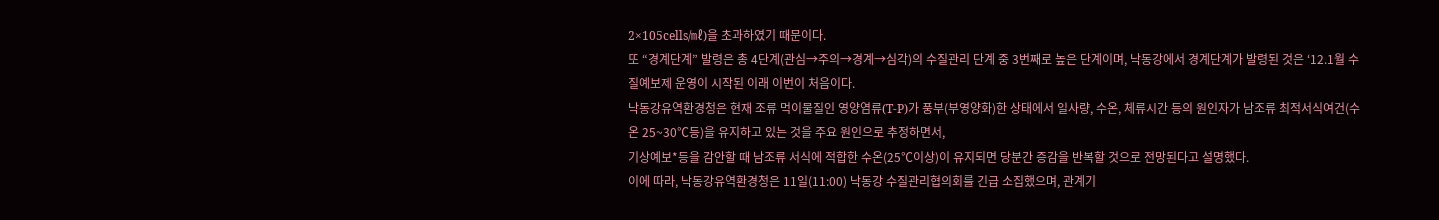2×105cells/㎖)을 초과하였기 때문이다.
또 “경계단계” 발령은 총 4단계(관심→주의→경계→심각)의 수질관리 단계 중 3번째로 높은 단계이며, 낙동강에서 경계단계가 발령된 것은 ‘12.1월 수질예보제 운영이 시작된 이래 이번이 처음이다.
낙동강유역환경청은 현재 조류 먹이물질인 영양염류(T-P)가 풍부(부영양화)한 상태에서 일사량, 수온, 체류시간 등의 원인자가 남조류 최적서식여건(수온 25~30℃등)을 유지하고 있는 것을 주요 원인으로 추정하면서,
기상예보*등을 감안할 때 남조류 서식에 적합한 수온(25℃이상)이 유지되면 당분간 증감을 반복할 것으로 전망된다고 설명했다.
이에 따라, 낙동강유역환경청은 11일(11:00) 낙동강 수질관리협의회를 긴급 소집했으며, 관계기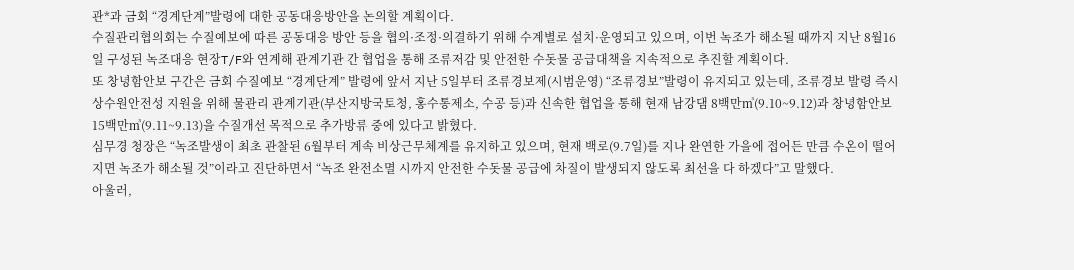관*과 금회 “경계단계”발령에 대한 공동대응방안을 논의할 계획이다.
수질관리협의회는 수질예보에 따른 공동대응 방안 등을 협의·조정·의결하기 위해 수계별로 설치·운영되고 있으며, 이번 녹조가 해소될 때까지 지난 8월16일 구성된 녹조대응 현장T/F와 연계해 관계기관 간 협업을 통해 조류저감 및 안전한 수돗물 공급대책을 지속적으로 추진할 계획이다.
또 창녕함안보 구간은 금회 수질예보 “경계단계” 발령에 앞서 지난 5일부터 조류경보제(시범운영) “조류경보”발령이 유지되고 있는데, 조류경보 발령 즉시 상수원안전성 지원을 위해 물관리 관계기관(부산지방국토청, 홍수통제소, 수공 등)과 신속한 협업을 통해 현재 남강댐 8백만㎥(9.10~9.12)과 창녕함안보 15백만㎥(9.11~9.13)을 수질개선 목적으로 추가방류 중에 있다고 밝혔다.
심무경 청장은 “녹조발생이 최초 관찰된 6월부터 계속 비상근무체계를 유지하고 있으며, 현재 백로(9.7일)를 지나 완연한 가을에 접어든 만큼 수온이 떨어지면 녹조가 해소될 것”이라고 진단하면서 “녹조 완전소멸 시까지 안전한 수돗물 공급에 차질이 발생되지 않도록 최선을 다 하겠다”고 말했다.
아울러,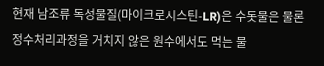현재 남조류 독성물질(마이크로시스틴-LR)은 수돗물은 물론 정수처리과정을 거치지 않은 원수에서도 먹는 물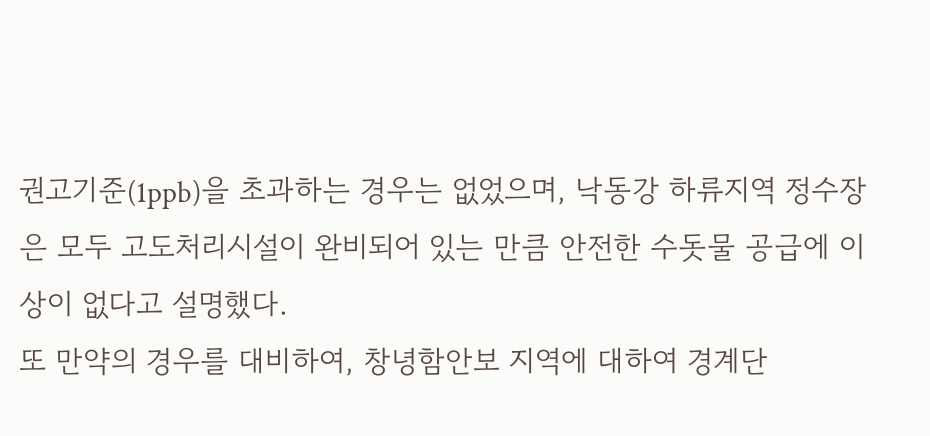권고기준(1ppb)을 초과하는 경우는 없었으며, 낙동강 하류지역 정수장은 모두 고도처리시설이 완비되어 있는 만큼 안전한 수돗물 공급에 이상이 없다고 설명했다.
또 만약의 경우를 대비하여, 창녕함안보 지역에 대하여 경계단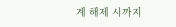계 해제 시까지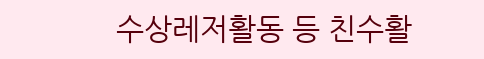수상레저활동 등 친수활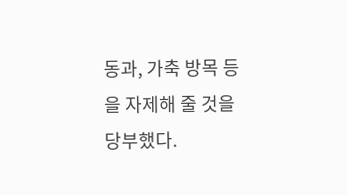동과, 가축 방목 등을 자제해 줄 것을 당부했다.